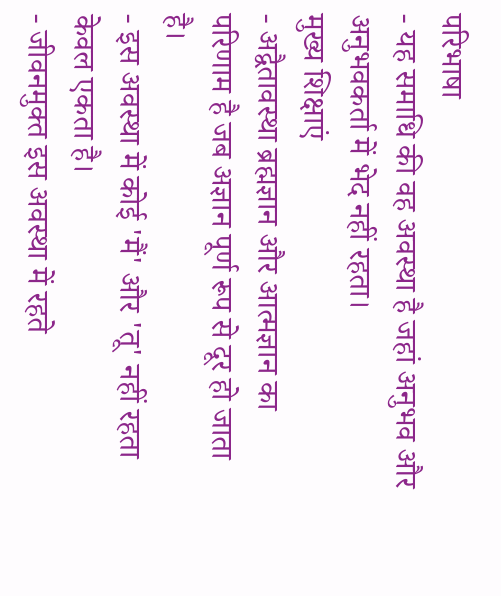परिभाषा
- यह समाधि की वह अवस्था है जहां अनुभव और अनुभवकर्ता में भेद नहीं रहता।
मुख्य शिक्षाएं
- अद्वैतावस्था ब्रह्मज्ञान और आत्मज्ञान का परिणाम है जब अज्ञान पूर्ण रूप से दूर हो जाता है।
- इस अवस्था में कोई 'मैं' और 'तू' नहीं रहता केवल एकता है।
- जीवनमुक्त इस अवस्था में रहते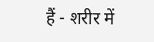हैं - शरीर में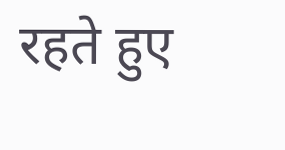रहते हुए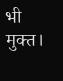भी मुक्त।